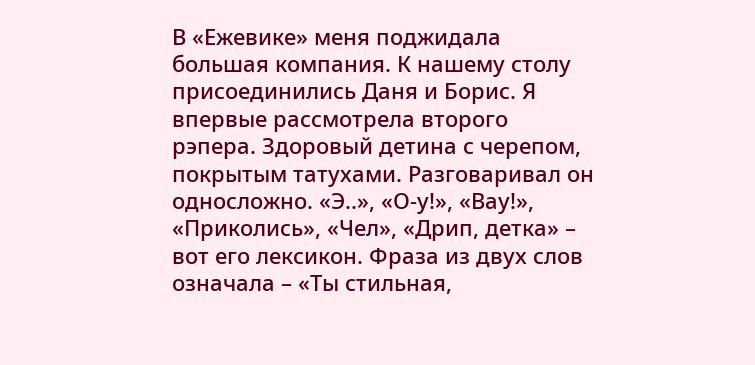В «Ежевике» меня поджидала большая компания. К нашему столу присоединились Даня и Борис. Я впервые рассмотрела второго рэпера. Здоровый детина с черепом, покрытым татухами. Разговаривал он односложно. «Э..», «О-у!», «Вау!», «Приколись», «Чел», «Дрип, детка» – вот его лексикон. Фраза из двух слов означала – «Ты стильная,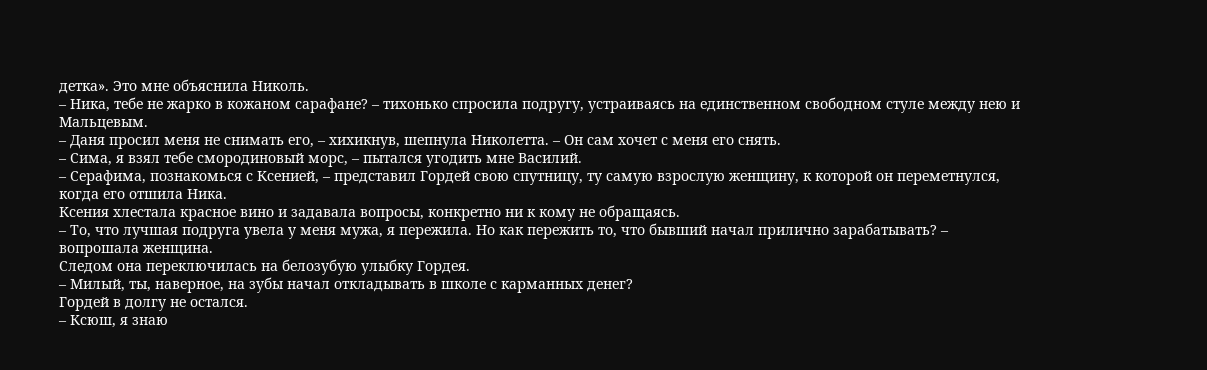детка». Это мне объяснила Николь.
– Ника, тебе не жарко в кожаном сарафане? – тихонько спросила подругу, устраиваясь на единственном свободном стуле между нею и Мальцевым.
– Даня просил меня не снимать его, – хихикнув, шепнула Николетта. – Он сам хочет с меня его снять.
– Сима, я взял тебе смородиновый морс, – пытался угодить мне Василий.
– Серафима, познакомься с Ксенией, – представил Гордей свою спутницу, ту самую взрослую женщину, к которой он переметнулся, когда его отшила Ника.
Ксения хлестала красное вино и задавала вопросы, конкретно ни к кому не обращаясь.
– То, что лучшая подруга увела у меня мужа, я пережила. Но как пережить то, что бывший начал прилично зарабатывать? – вопрошала женщина.
Следом она переключилась на белозубую улыбку Гордея.
– Милый, ты, наверное, на зубы начал откладывать в школе с карманных денег?
Гордей в долгу не остался.
– Ксюш, я знаю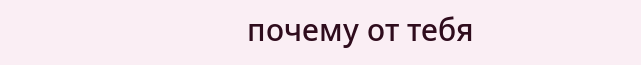почему от тебя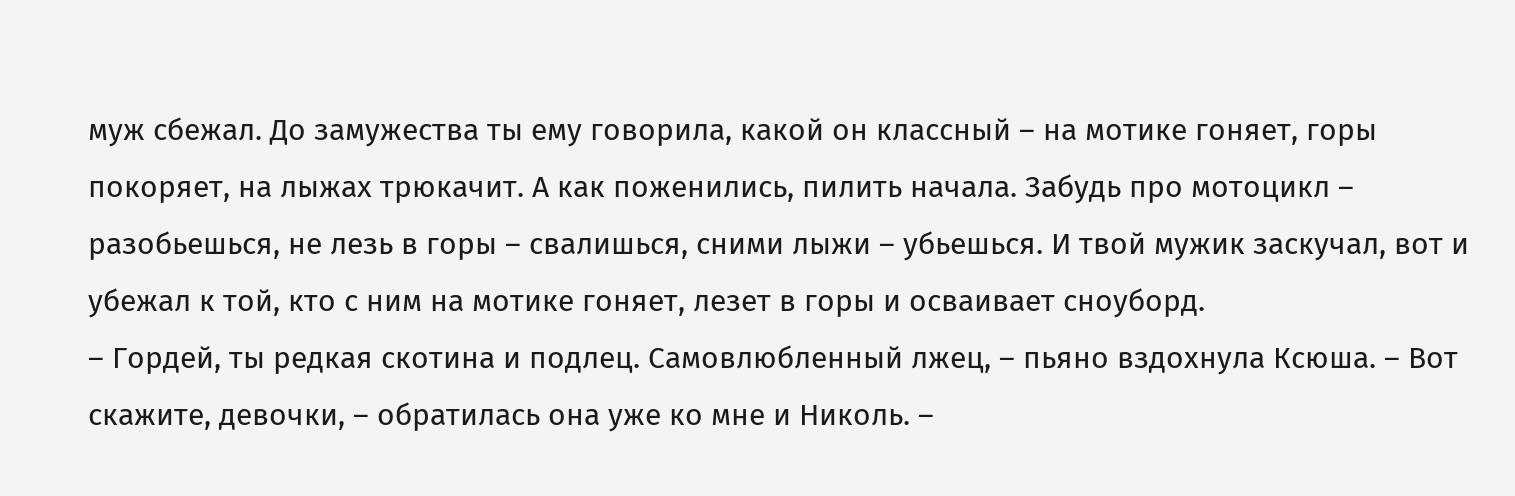муж сбежал. До замужества ты ему говорила, какой он классный – на мотике гоняет, горы покоряет, на лыжах трюкачит. А как поженились, пилить начала. Забудь про мотоцикл – разобьешься, не лезь в горы – свалишься, сними лыжи – убьешься. И твой мужик заскучал, вот и убежал к той, кто с ним на мотике гоняет, лезет в горы и осваивает сноуборд.
– Гордей, ты редкая скотина и подлец. Самовлюбленный лжец, – пьяно вздохнула Ксюша. – Вот скажите, девочки, – обратилась она уже ко мне и Николь. –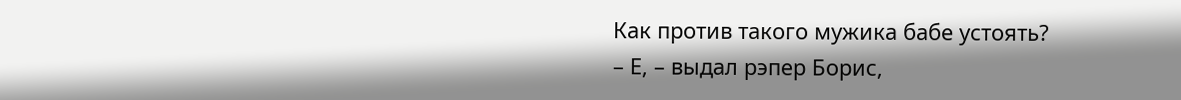Как против такого мужика бабе устоять?
– Е, – выдал рэпер Борис,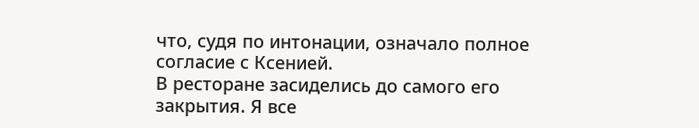что, судя по интонации, означало полное согласие с Ксенией.
В ресторане засиделись до самого его закрытия. Я все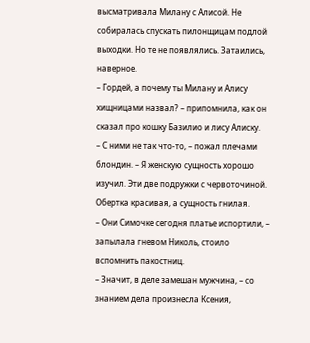высматривала Милану с Алисой. Не собиралась спускать пилонщицам подлой выходки. Но те не появлялись. Затаились, наверное.
– Гордей, а почему ты Милану и Алису хищницами назвал? – припомнила, как он сказал про кошку Базилио и лису Алиску.
– С ними не так что-то, – пожал плечами блондин. – Я женскую сущность хорошо изучил. Эти две подружки с червоточиной. Обертка красивая, а сущность гнилая.
– Они Симочке сегодня платье испортили, – запылала гневом Николь, стоило вспомнить пакостниц.
– Значит, в деле замешан мужчина, – со знанием дела произнесла Ксения,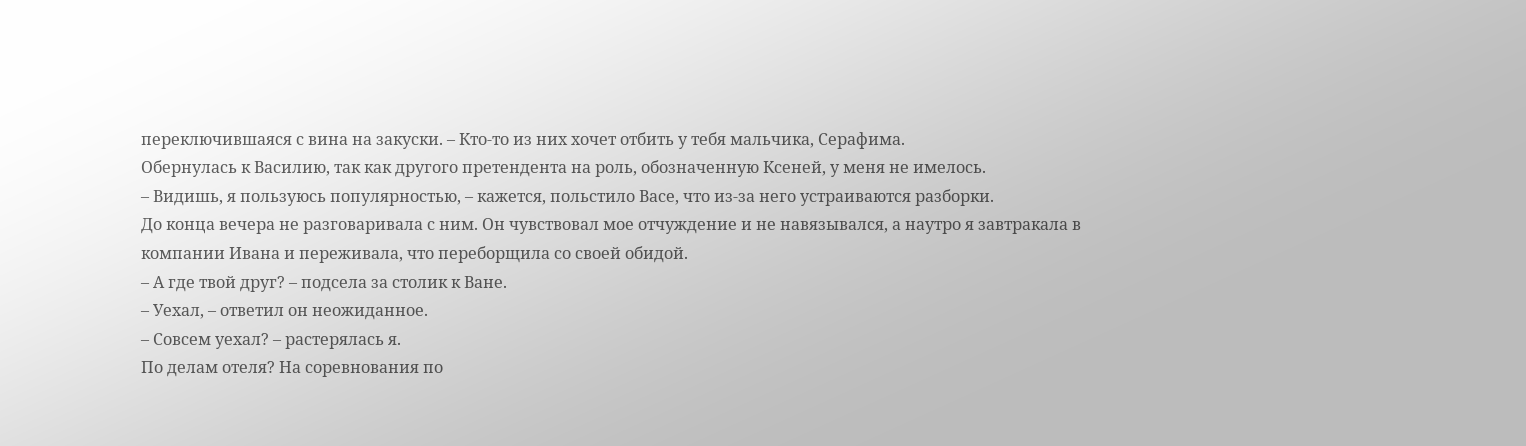переключившаяся с вина на закуски. – Кто-то из них хочет отбить у тебя мальчика, Серафима.
Обернулась к Василию, так как другого претендента на роль, обозначенную Ксеней, у меня не имелось.
– Видишь, я пользуюсь популярностью, – кажется, польстило Васе, что из-за него устраиваются разборки.
До конца вечера не разговаривала с ним. Он чувствовал мое отчуждение и не навязывался, а наутро я завтракала в компании Ивана и переживала, что переборщила со своей обидой.
– А где твой друг? – подсела за столик к Ване.
– Уехал, – ответил он неожиданное.
– Совсем уехал? – растерялась я.
По делам отеля? На соревнования по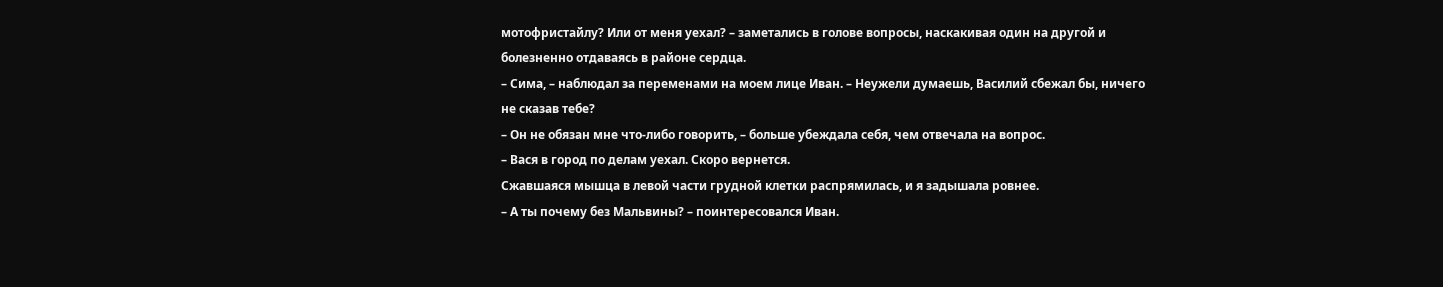мотофристайлу? Или от меня уехал? – заметались в голове вопросы, наскакивая один на другой и болезненно отдаваясь в районе сердца.
– Сима, – наблюдал за переменами на моем лице Иван. – Неужели думаешь, Василий сбежал бы, ничего не сказав тебе?
– Он не обязан мне что-либо говорить, – больше убеждала себя, чем отвечала на вопрос.
– Вася в город по делам уехал. Скоро вернется.
Сжавшаяся мышца в левой части грудной клетки распрямилась, и я задышала ровнее.
– А ты почему без Мальвины? – поинтересовался Иван.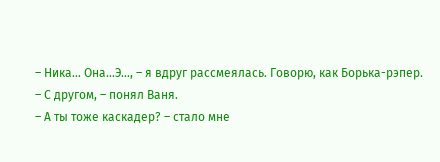– Ника… Она…Э…, – я вдруг рассмеялась. Говорю, как Борька-рэпер.
– С другом, – понял Ваня.
– А ты тоже каскадер? – стало мне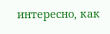интересно, как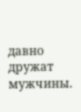давно дружат мужчины.